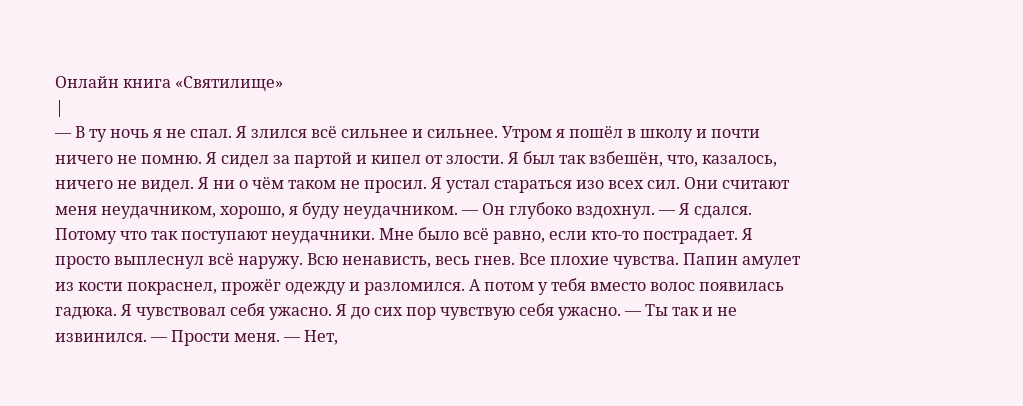Онлайн книга «Святилище»
|
— В ту ночь я не спал. Я злился всё сильнее и сильнее. Утром я пошёл в школу и почти ничего не помню. Я сидел за партой и кипел от злости. Я был так взбешён, что, казалось, ничего не видел. Я ни о чём таком не просил. Я устал стараться изо всех сил. Они считают меня неудачником, хорошо, я буду неудачником. — Он глубоко вздохнул. — Я сдался. Потому что так поступают неудачники. Мне было всё равно, если кто-то пострадает. Я просто выплеснул всё наружу. Всю ненависть, весь гнев. Все плохие чувства. Папин амулет из кости покраснел, прожёг одежду и разломился. А потом у тебя вместо волос появилась гадюка. Я чувствовал себя ужасно. Я до сих пор чувствую себя ужасно. — Ты так и не извинился. — Прости меня. — Нет,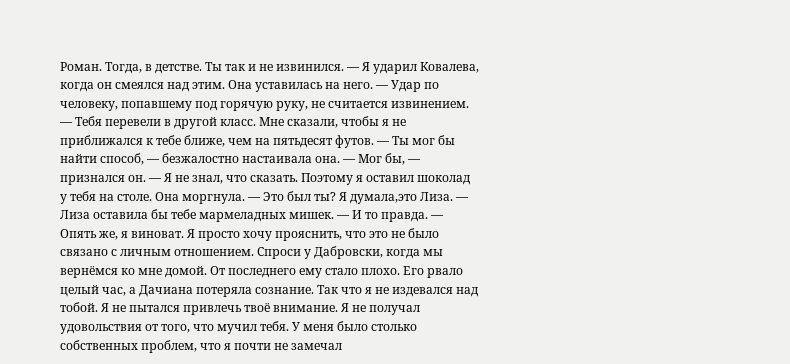Роман. Тогда, в детстве. Ты так и не извинился. — Я ударил Ковалева, когда он смеялся над этим. Она уставилась на него. — Удар по человеку, попавшему под горячую руку, не считается извинением. — Тебя перевели в другой класс. Мне сказали, чтобы я не приближался к тебе ближе, чем на пятьдесят футов. — Ты мог бы найти способ, — безжалостно настаивала она. — Мог бы, — признался он. — Я не знал, что сказать. Поэтому я оставил шоколад у тебя на столе. Она моргнула. — Это был ты? Я думала,это Лиза. — Лиза оставила бы тебе мармеладных мишек. — И то правда. — Опять же, я виноват. Я просто хочу прояснить, что это не было связано с личным отношением. Спроси у Дабровски, когда мы вернёмся ко мне домой. От последнего ему стало плохо. Его рвало целый час, а Дачиана потеряла сознание. Так что я не издевался над тобой. Я не пытался привлечь твоё внимание. Я не получал удовольствия от того, что мучил тебя. У меня было столько собственных проблем, что я почти не замечал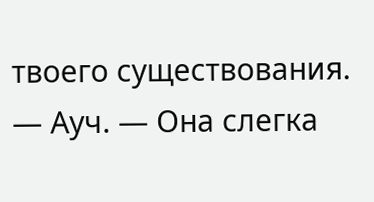твоего существования. — Ауч. — Она слегка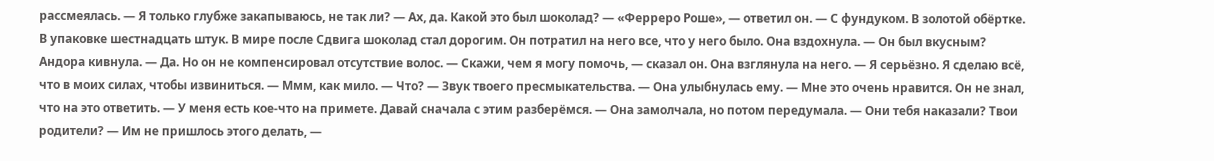рассмеялась. — Я только глубже закапываюсь, не так ли? — Ах, да. Какой это был шоколад? — «Ферреро Роше», — ответил он. — С фундуком. В золотой обёртке. В упаковке шестнадцать штук. В мире после Сдвига шоколад стал дорогим. Он потратил на него все, что у него было. Она вздохнула. — Он был вкусным? Андора кивнула. — Да. Но он не компенсировал отсутствие волос. — Скажи, чем я могу помочь, — сказал он. Она взглянула на него. — Я серьёзно. Я сделаю всё, что в моих силах, чтобы извиниться. — Ммм, как мило. — Что? — Звук твоего пресмыкательства. — Она улыбнулась ему. — Мне это очень нравится. Он не знал, что на это ответить. — У меня есть кое-что на примете. Давай сначала с этим разберёмся. — Она замолчала, но потом передумала. — Они тебя наказали? Твои родители? — Им не пришлось этого делать, —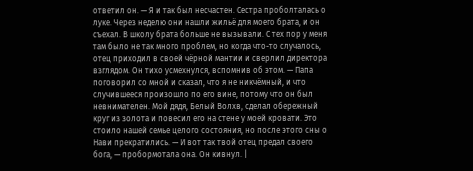ответил он. — Я и так был несчастен. Сестра проболталась о луке. Через неделю они нашли жильё для моего брата, и он съехал. В школу брата больше не вызывали. С тех пор у меня там было не так много проблем, но когда что-то случалось, отец приходил в своей чёрной мантии и сверлил директора взглядом. Он тихо усмехнулся, вспомнив об этом. — Папа поговорил со мной и сказал, что я не никчёмный, и что случившееся произошло по его вине, потому что он был невнимателен. Мой дядя, Белый Волхв, сделал обережный круг из золота и повесил его на стене у моей кровати. Это стоило нашей семье целого состояния, но после этого сны о Нави прекратились. — И вот так твой отец предал своего бога, — пробормотала она. Он кивнул. |